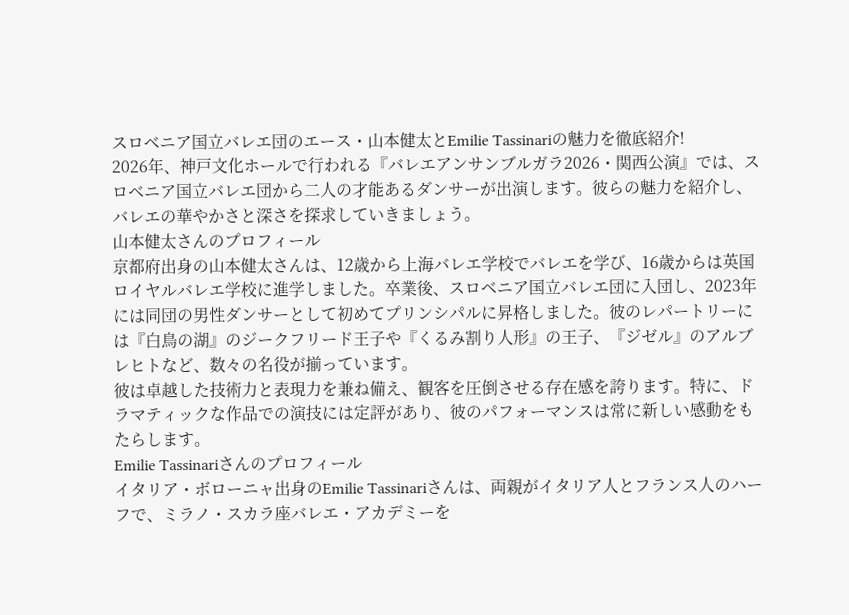スロベニア国立バレエ団のエース・山本健太とEmilie Tassinariの魅力を徹底紹介!
2026年、神戸文化ホールで行われる『バレエアンサンブルガラ2026・関西公演』では、スロベニア国立バレエ団から二人の才能あるダンサーが出演します。彼らの魅力を紹介し、バレエの華やかさと深さを探求していきましょう。
山本健太さんのプロフィール
京都府出身の山本健太さんは、12歳から上海バレエ学校でバレエを学び、16歳からは英国ロイヤルバレエ学校に進学しました。卒業後、スロベニア国立バレエ団に入団し、2023年には同団の男性ダンサーとして初めてプリンシパルに昇格しました。彼のレパートリーには『白鳥の湖』のジークフリード王子や『くるみ割り人形』の王子、『ジゼル』のアルブレヒトなど、数々の名役が揃っています。
彼は卓越した技術力と表現力を兼ね備え、観客を圧倒させる存在感を誇ります。特に、ドラマティックな作品での演技には定評があり、彼のパフォーマンスは常に新しい感動をもたらします。
Emilie Tassinariさんのプロフィール
イタリア・ボローニャ出身のEmilie Tassinariさんは、両親がイタリア人とフランス人のハーフで、ミラノ・スカラ座バレエ・アカデミーを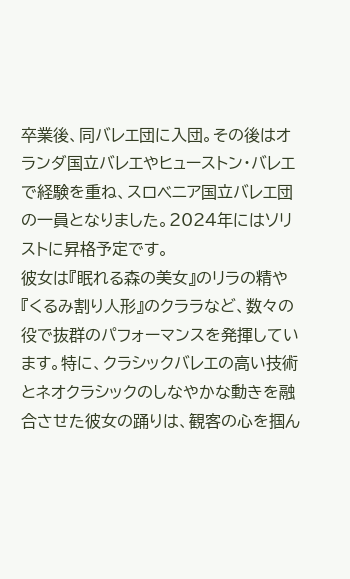卒業後、同バレエ団に入団。その後はオランダ国立バレエやヒューストン・バレエで経験を重ね、スロベニア国立バレエ団の一員となりました。2024年にはソリストに昇格予定です。
彼女は『眠れる森の美女』のリラの精や『くるみ割り人形』のクララなど、数々の役で抜群のパフォーマンスを発揮しています。特に、クラシックバレエの高い技術とネオクラシックのしなやかな動きを融合させた彼女の踊りは、観客の心を掴ん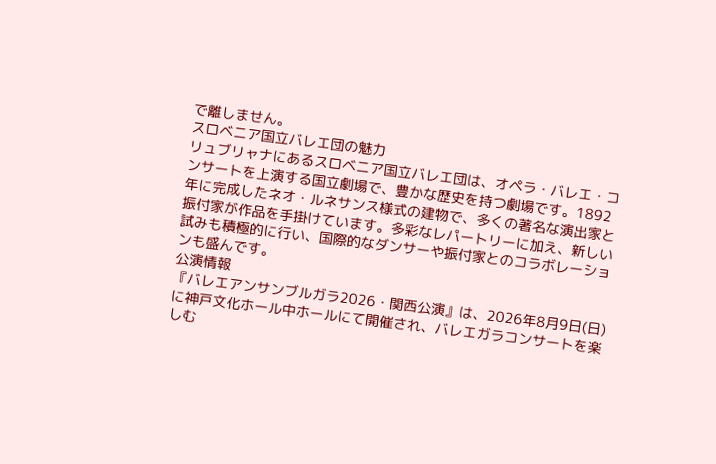で離しません。
スロベニア国立バレエ団の魅力
リュブリャナにあるスロベニア国立バレエ団は、オペラ・バレエ・コンサートを上演する国立劇場で、豊かな歴史を持つ劇場です。1892年に完成したネオ・ルネサンス様式の建物で、多くの著名な演出家と振付家が作品を手掛けています。多彩なレパートリーに加え、新しい試みも積極的に行い、国際的なダンサーや振付家とのコラボレーションも盛んです。
公演情報
『バレエアンサンブルガラ2026・関西公演』は、2026年8月9日(日)に神戸文化ホール中ホールにて開催され、バレエガラコンサートを楽しむ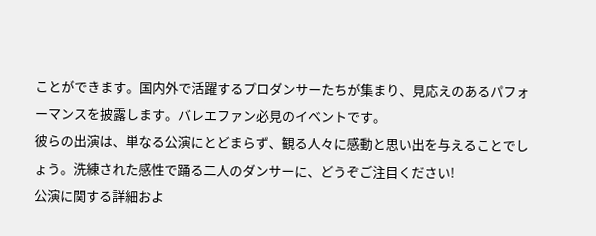ことができます。国内外で活躍するプロダンサーたちが集まり、見応えのあるパフォーマンスを披露します。バレエファン必見のイベントです。
彼らの出演は、単なる公演にとどまらず、観る人々に感動と思い出を与えることでしょう。洗練された感性で踊る二人のダンサーに、どうぞご注目ください!
公演に関する詳細およ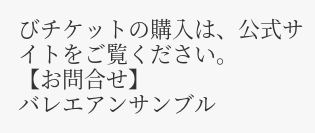びチケットの購入は、公式サイトをご覧ください。
【お問合せ】
バレエアンサンブル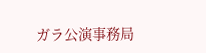ガラ公演事務局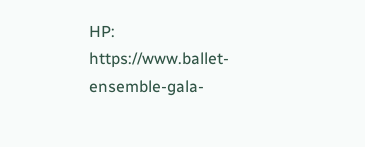HP:
https://www.ballet-ensemble-gala-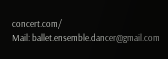concert.com/
Mail: ballet.ensemble.dancer@gmail.com